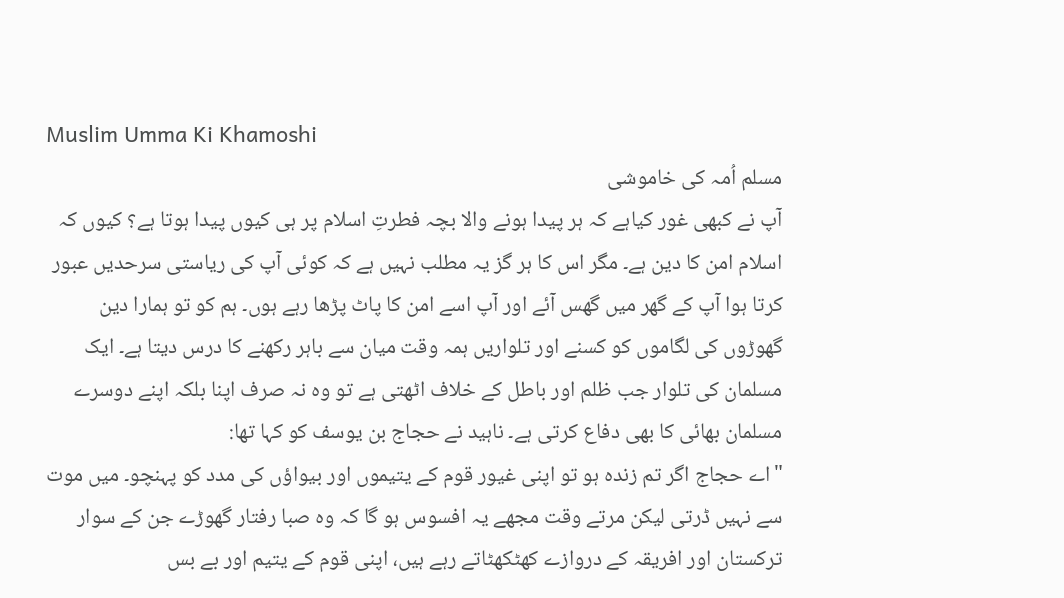Muslim Umma Ki Khamoshi
مسلم اُمہ کی خاموشی
آپ نے کبھی غور کیاہے کہ ہر پیدا ہونے والا بچہ فطرتِ اسلام پر ہی کیوں پیدا ہوتا ہے؟ کیوں کہ اسلام امن کا دین ہے۔ مگر اس کا ہر گز یہ مطلب نہیں ہے کہ کوئی آپ کی ریاستی سرحدیں عبور کرتا ہوا آپ کے گھر میں گھس آئے اور آپ اسے امن کا پاٹ پڑھا رہے ہوں۔ ہم کو تو ہمارا دین گھوڑوں کی لگاموں کو کسنے اور تلواریں ہمہ وقت میان سے باہر رکھنے کا درس دیتا ہے۔ ایک مسلمان کی تلوار جب ظلم اور باطل کے خلاف اٹھتی ہے تو وہ نہ صرف اپنا بلکہ اپنے دوسرے مسلمان بھائی کا بھی دفاع کرتی ہے۔ ناہید نے حجاج بن یوسف کو کہا تھا:
"اے حجاج اگر تم زندہ ہو تو اپنی غیور قوم کے یتیموں اور بیواؤں کی مدد کو پہنچو۔ میں موت سے نہیں ڈرتی لیکن مرتے وقت مجھے یہ افسوس ہو گا کہ وہ صبا رفتار گھوڑے جن کے سوار ترکستان اور افریقہ کے دروازے کھٹکھٹاتے رہے ہیں، اپنی قوم کے یتیم اور بے بس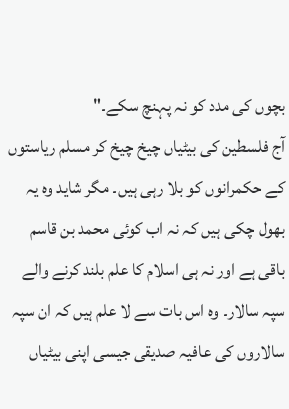بچوں کی مدد کو نہ پہنچ سکے۔"
آج فلسطین کی بیٹیاں چیخ چیخ کر مسلم ریاستوں کے حکمرانوں کو بلا رہی ہیں۔ مگر شاید وہ یہ بھول چکی ہیں کہ نہ اب کوئی محمد بن قاسم باقی ہے اور نہ ہی اسلام کا علم بلند کرنے والے سپہ سالار۔ وہ اس بات سے لا علم ہیں کہ ان سپہ سالاروں کی عافیہ صدیقی جیسی اپنی بیٹیاں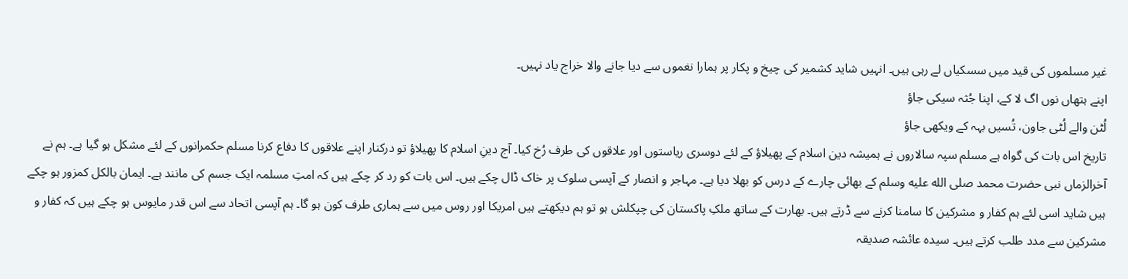غیر مسلموں کی قید میں سسکیاں لے رہی ہیں۔ انہیں شاید کشمیر کی چیخ و پکار پر ہمارا نغموں سے دیا جانے والا خراج یاد نہیں۔
اپنے ہتھاں نوں اگ لا کے، اپنا جُثہ سیکی جاؤ
لُٹن والے لُٹی جاون، تُسیں بہہ کے ویکھی جاؤ
تاریخ اس بات کی گواہ ہے مسلم سپہ سالاروں نے ہمیشہ دین اسلام کے پھیلاؤ کے لئے دوسری ریاستوں اور علاقوں کی طرف رُخ کیا۔ آج دینِ اسلام کا پھیلاؤ تو درکنار اپنے علاقوں کا دفاع کرنا مسلم حکمرانوں کے لئے مشکل ہو گیا ہے۔ ہم نے آخرالزماں نبی حضرت محمد صلى الله عليه وسلم کے بھائی چارے کے درس کو بھلا دیا ہے۔ مہاجر و انصار کے آپسی سلوک پر خاک ڈال چکے ہیں۔ اس بات کو رد کر چکے ہیں کہ امتِ مسلمہ ایک جسم کی مانند ہے۔ ایمان بالکل کمزور ہو چکے ہیں شاید اسی لئے ہم کفار و مشرکین کا سامنا کرنے سے ڈرتے ہیں۔ بھارت کے ساتھ ملکِ پاکستان کی چپکلش ہو تو ہم دیکھتے ہیں امریکا اور روس میں سے ہماری طرف کون ہو گا۔ ہم آپسی اتحاد سے اس قدر مایوس ہو چکے ہیں کہ کفار و مشرکین سے مدد طلب کرتے ہیں۔ سیدہ عائشہ صدیقہ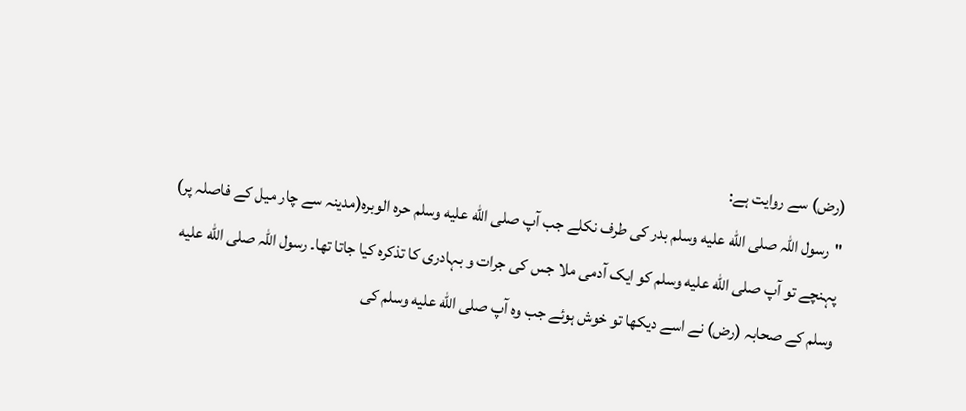(رض) سے روایت ہے:
"رسول اللہ صلى الله عليه وسلم بدر کی طرف نکلے جب آپ صلى الله عليه وسلم حرہ الوبرہ(مدینہ سے چار میل کے فاصلہ پر) پہنچے تو آپ صلى الله عليه وسلم کو ایک آدمی ملا جس کی جرات و بہادری کا تذکرہ کیا جاتا تھا۔ رسول اللہ صلى الله عليه وسلم کے صحابہ (رض) نے اسے دیکھا تو خوش ہوئے جب وہ آپ صلى الله عليه وسلم کی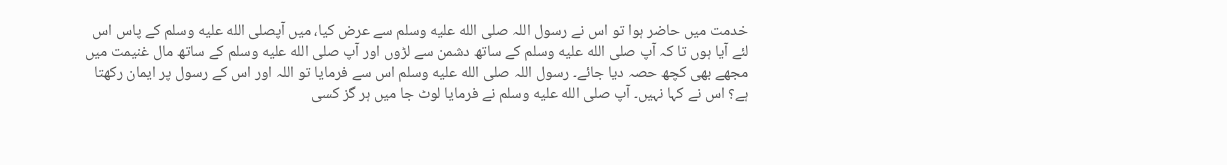خدمت میں حاضر ہوا تو اس نے رسول اللہ صلى الله عليه وسلم سے عرض کیا، میں آپصلى الله عليه وسلم کے پاس اس لئے آیا ہوں تا کہ آپ صلى الله عليه وسلم کے ساتھ دشمن سے لڑوں اور آپ صلى الله عليه وسلم کے ساتھ مال غنیمت میں مجھے بھی کچھ حصہ دیا جائے۔ رسول اللہ صلى الله عليه وسلم اس سے فرمایا تو اللہ اور اس کے رسول پر ایمان رکھتا ہے؟ اس نے کہا نہیں۔ آپ صلى الله عليه وسلم نے فرمایا لوٹ جا میں ہر گز کسی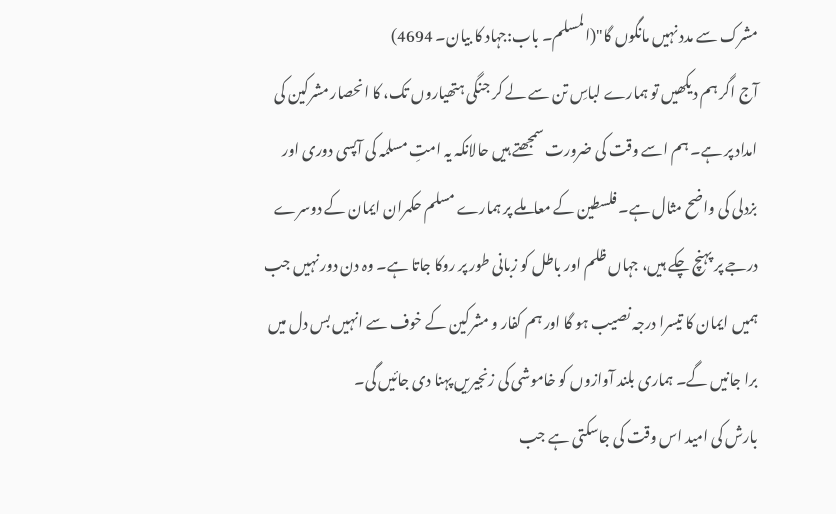مشرک سے مدد نہیں مانگوں گا"(المسلم۔ باب:جہاد کا بیان۔ 4694)
آج اگر ہم دیکھیں تو ہمارے لباسِ تن سے لے کر جنگی ہتھیاروں تک، کا انحصار مشرکین کی امداد پر ہے۔ ہم اسے وقت کی ضرورت سمجھتے ہیں حالانکہ یہ امتِ مسلمہ کی آپسی دوری اور بزدلی کی واضح مثال ہے۔ فلسطین کے معاملے پر ہمارے مسلم حکمران ایمان کے دوسرے درجے پر پہنچ چکے ہیں، جہاں ظلم اور باطل کو زبانی طور پر روکا جاتا ہے۔ وہ دن دور نہیں جب ہمیں ایمان کا تیسرا درجہ نصیب ہو گا اور ہم کفار و مشرکین کے خوف سے انہیں بس دل میں برا جانیں گے۔ ہماری بلند آوازوں کو خاموشی کی زنجیریں پہنا دی جائیں گی۔
بارش کی امید اس وقت کی جاسکتی ہے جب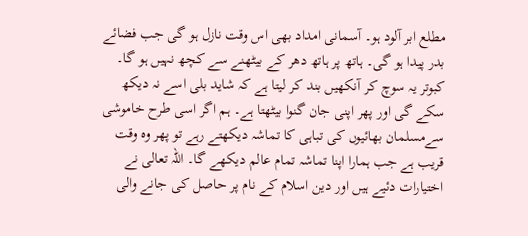مطلع ابر آلود ہو۔ آسمانی امداد بھی اس وقت نازل ہو گی جب فضائے بدر پیدا ہو گی۔ ہاتھ پر ہاتھ دھر کے بیٹھنے سے کچھ نہیں ہو گا۔ کبوتر یہ سوچ کر آنکھیں بند کر لیتا ہے کہ شاید بلی اسے نہ دیکھ سکے گی اور پھر اپنی جان گنوا بیٹھتا ہے۔ ہم اگر اسی طرح خاموشی سےمسلمان بھائیوں کی تباہی کا تماشہ دیکھتے رہے تو پھر وہ وقت قریب ہے جب ہمارا اپنا تماشہ تمام عالم دیکھے گا۔ اللہ تعالی نے اختیارات دئیے ہیں اور دین اسلام کے نام پر حاصل کی جانے والی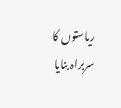ریاستوں کا سربراہ بنایا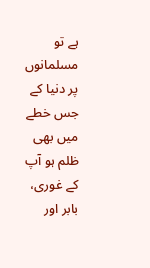ہے تو مسلمانوں پر دنیا کے جس خطے میں بھی ظلم ہو آپ کے غوری، بابر اور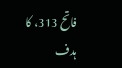فاتح 313، کا ہدف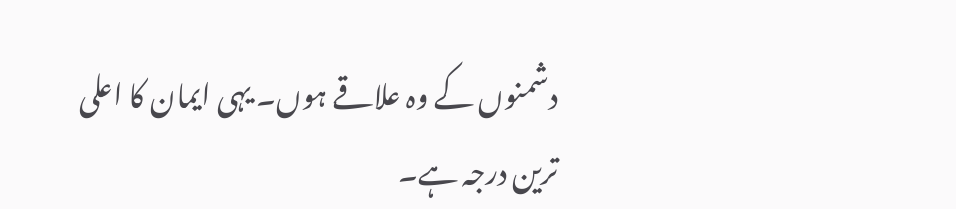دشمنوں کے وہ علاقے ہوں۔ یہی ایمان کا اعلی ترین درجہ ہے۔